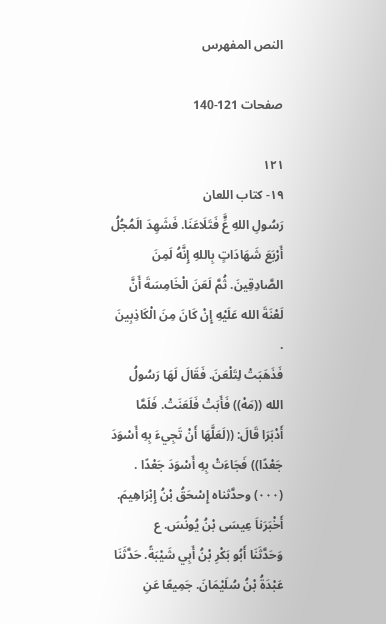النص المفهرس

صفحات 121-140

١٢١
١٩- كتاب اللعان
رَسُولِ اللهِ عٍَّ فَتَلَاعَنَا. فَشَهِدَ الَمُجُلُ أَرْبَعَ شَهَادَاتٍ بِاللهِ إِنَّهُ لَمِنَ
الصَّادِقِينَ. ثُمَّ لَعَنَ الْخَامِسَةَ أَنَّ لَعْنَةَ الله عَلَيْهِ إِنْ كَانَ مِنَ الْكَاذِبِينَ .
فَذَهَبَتْ لِتَلْعَنَ. فَقَالَ لَهَا رَسُولُ الله ((مَهْ)) فَأَبَتْ فَلَعَنَتْ. فَلَمَّا
أَدْبَرَا قَالَ: ((لَعَلَّهَا أَنْ تَجِيءَ بِهِ أَسْوَدَ جَعْدًا)) فَجَاءَتْ بِهِ أَسْوَدَ جَعْدًا .
(٠٠٠) وحدَّثناه إِسْحَقُ بْنُ إِبْرَاهِيمَ. أَخْبَرَناَ عِيسَى بْنُ يُونُسَ. ع
وَحَدَّثَنَا أَبُو بَكْرِ بْنُ أَبِي شَيْبَةً. حَدَّثَنَا عَبْدَةُ بْنُ سُلَيْمَانَ. جَمِيعًا عَنِ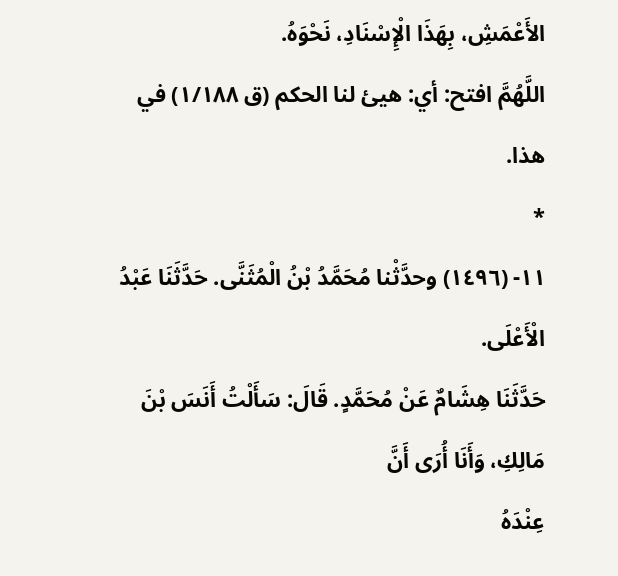الأَعْمَشِ، بِهَذَا الْإِسْنَادِ، نَحْوَهُ.
اللَّهُمَّ افتح: أي: هيئ لنا الحكم (ق ١/١٨٨) في هذا.
*
١١- (١٤٩٦) وحدَّثْنا مُحَمَّدُ بْنُ الْمُثَنَّى. حَدَّثَنَا عَبْدُ الْأَعْلَى.
حَدَّثَنَا هِشَامٌ عَنْ مُحَمَّدٍ. قَالَ: سَأَلْتُ أَنَسَ بْنَ مَالِكِ، وَأَنَا أُرَى أَنَّ
عِنْدَهُ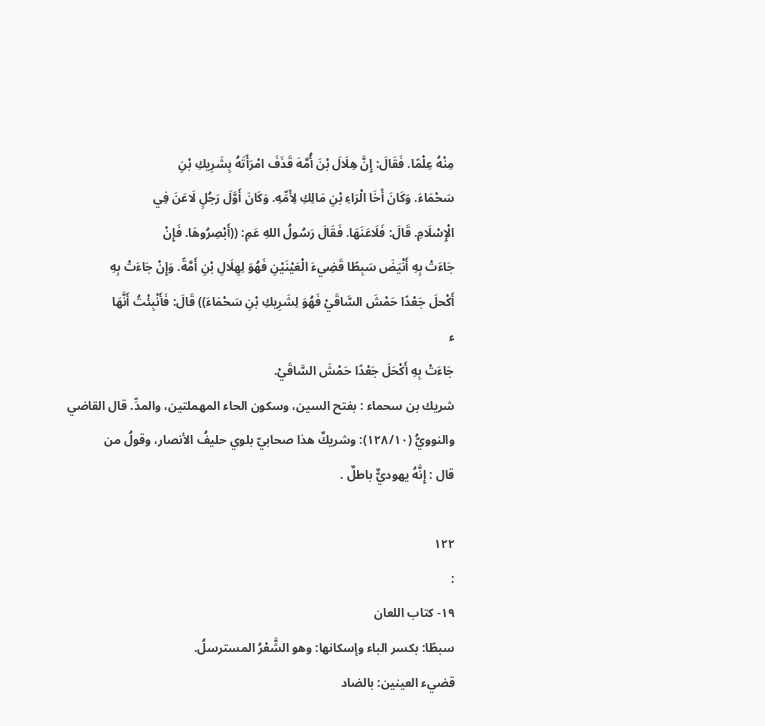مِنْهُ عِلْمًا. فَقَالَ: إِنَّ هِلَالَ بْنَ أُمَّهَ قَذَفَ امْرَأَتَهُ بِشَرِيكِ بْنِ
سَحْمَاءَ. وَكَانَ أَخَا الْرَاءِ بْنِ مَالِكِ لِأَمِّهِ. وَكَانَ أَوَّلَ رَجُلٍ لَاعَنَ فِي
الْإِسْلَامِ. قَالَ: فَلَاعَنَهَا. فَقَالَ رَسُولُ اللهِ عَمِ: ((أَبْصِرُوهَا. فَإِنْ
جَاءَتْ بِهِ أَنْيَضَ سَبِطًا قَضِيءَ الْعَيْنَيْنِ فَهُوَ لِهِلَالِ بْنِ أَمَّةً. وَإِنْ جَاءَتْ بِهِ
أَكْحلَ جَعْدًا حَمْشَ السَّاقَيْ فَهُوَ لِشَرِيكِ بْنِ سَحْمَاءَ)) قَالَ: فَأَنْبِئْتُ أَنَّهَا
ء
جَاءَتْ بِهِ أَكْحَلَ جَعْدًا حَمْشَ السَّاقَيْ.
شريك بن سحماء : بفتح السين، وسكون الحاء المهملتين، والمدِّ. قال القاضي
والنوويُّ (١٢٨/١٠): وشريكٌ هذا صحابيّ بلوي حليفُ الأنصار، وقولُ من
قال : إِنَّهُ يهوديٌّ باطلٌ .

١٢٢
:
١٩- كتاب اللعان
سبطًا: بكسر الباء وإسكانها: وهو الشَّعْرُ المسترسلُ.
قضيء العينين: بالضاد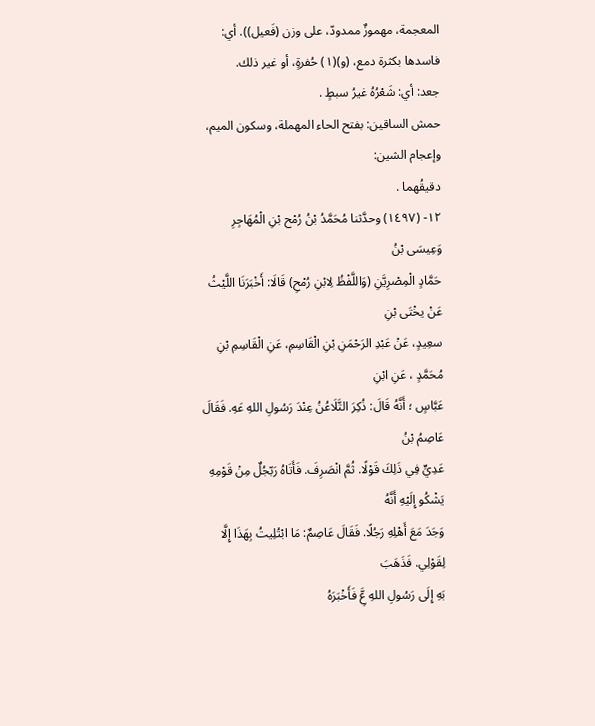المعجمة، مهموزٌ ممدودّ، على وزن (فَعيل)). أي:
فاسدها بكثرة دمع، (و)(١) حُفرةٍ، أو غير ذلك.
جعد: أي: شَعْرُهُ غيرُ سبطٍ .
حمش الساقين: بفتح الحاء المهملة، وسكون الميم، وإعجام الشين:
دقیقُهما .
١٢- (١٤٩٧) وحدَّثنا مُحَمَّدُ بْنُ رُمْح بْنِ الْمُهَاجِرِ وَعِيسَى بْنُ
حَمَّادٍ الْمِصْرِيَّنِ (وَاللَّفْظُ لِابْنِ رُمْحِ) قَالَا: أَخْبَرَنَا اللَّيْثُ عَنْ يخْتَى بْنِ
سعِيدٍ، عَنْ عَبْدِ الرَحْمَنِ بْنِ الْقَاسِمِ، عَنِ الْقَاسِمِ بْنِ مُحَمَّدٍ ، عَنِ ابْنِ
عَبَّاسٍ ؛ أَنَّهُ قَالَ: ذُكِرَ التَّلَاعُنُ عِنْدَ رَسُولِ اللهِ عَهِ. فَقَالَ عَاصِمُ بْنُ
عَدِيٍّ فِي ذَلِكَ قَوْلًا. ثُمَّ انْصَرِفَ. فَأَتَاهُ رَبّجُلٌ مِنْ قَوْمِهِ يَشْكُو إِلَيْهِ أَنَّهُ
وَجَدَ مَعَ أَهْلِهِ رَجُلًا. فَقَالَ عَاصِمٌ: مَا ابْتُلِيتُ بِهَذَا إِلَّا لِقَوْلِي. فَذَهَبَ
بَهِ إِلَى رَسُولِ اللهِ عَِّ فَأَخْبَرَهُ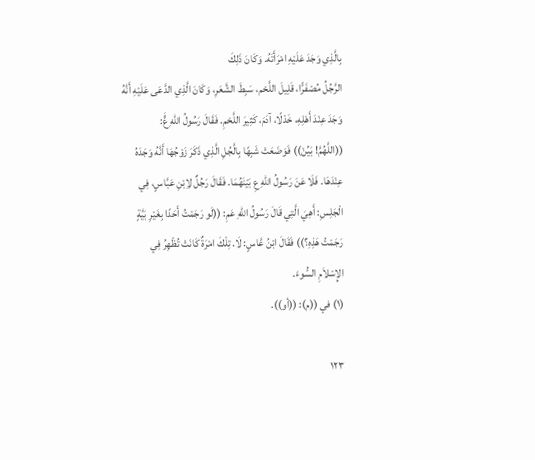بِالَّذِي وَجَدَ عَلَيْهِ امْرَأَتَهُ. وَكَانَ ذَلِكَ
الرَّجُلُ مُصْفَرًّا، قَلِيلَ اللَّحْم، سَبِطَ الشَّعَرِ، وَكَانَ الَّذِي الدَّعَى عَلَيْهِ أَنَّهُ
وَجَدَ عِنْدَ أَهْلِهِ، خَدْلًا، آدَمَ، كَثِيرَ اللَّحْمِ. فَقَالَ رَسُولُ اللهِ عٍَّ:
((اللَّهُمَّ! بَيِّنْ)) فَوَضَعَتْ شَبِهًا بِالَّجُلِ الَّذِي ذَكَرَ زَوْجُهَا أَنَّهُ وَجَدَهُ
عِنْدَهَا. فَلَا عَنَ رَسُولُ اللهِ عِ بَيْنَهُمَا. فَقَالَ رَجُلٌ لِاِبْنِ عَبَّاسٍ، فِي
الْجَلِسِ: أَهِيَ الَّتِي قَالَ رَسُولُ اللهِ عَمِ: ((لَو رَجَمْتُ أَحَدًا بِغَيْرِ بَيَّةٍ
رَجَمْتُ هَذِهِ؟)) فَقَالَ ابْنُ عَّاسٍ: لَا. تِلْكَ امْرَةٌ كَانَتْ تُظْهِرُ فِي
الإِسْلاَمِ السُّوءَ.
(١) في ((م): ((أو)).

١٢٣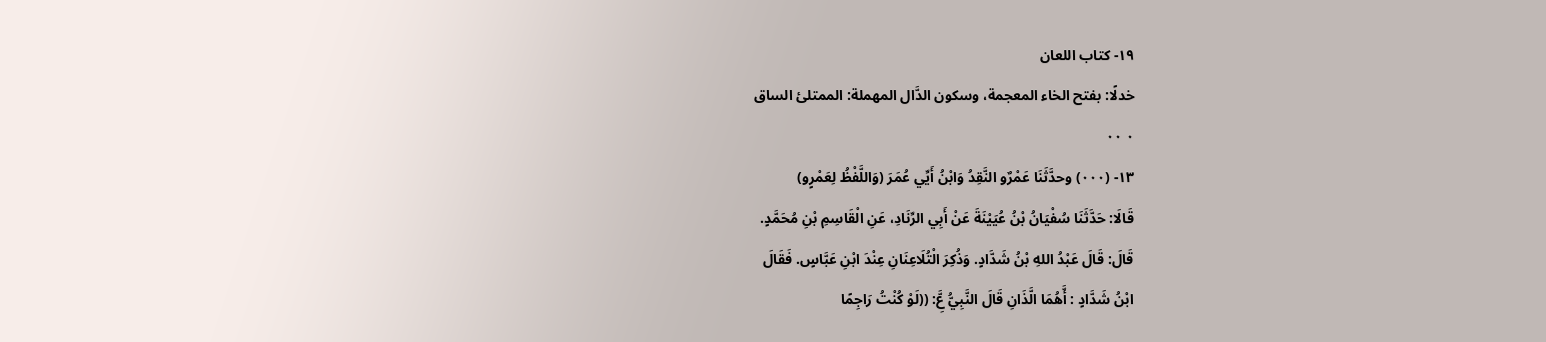١٩- كتاب اللعان
خدلًا: بفتح الخاء المعجمة، وسكون الدَّال المهملة: الممتلئ الساق
٠ ٠٠
١٣- (٠٠٠) وحدَّثَنَا عَمْرٌو النَّقِدُ وَابْنُ أَيِّي عُمَرَ (وَاللَّفْظُ لِعَمْرٍو)
قَالَا: حَدَّثَنَا سُفْيَانُ بْنُ عُيَيْنَةَ عَنْ أَبِي الرِّنَادِ، عَنِ الْقَاسِمِ بْنِ مُحَمَّدٍ.
قَالَ: قَالَ عَبْدُ اللهِ بْنُ شَدَّادٍ. وَذُكِرَ الْتُلَاعِنَانِ عِنْدَ ابْنِ عَبَّاسٍ. فَقَالَ
ابْنُ شَدَّادٍ : أَّهُمَا الَّذَانِ قَالَ النَّبِيُّ عَِّ: ((لَوْ كُنْتُ رَاجِمًا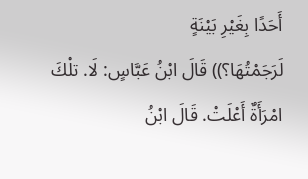أَحَدًا بِغَيْرِ بَيْنَةٍ
لَرَجَمْتُهَا؟)) قَالَ ابْنُ عَبَّاسٍ: لَا. تلْكَ امْرَأَةٌ أَعْلَتْ. قَالَ ابْنُ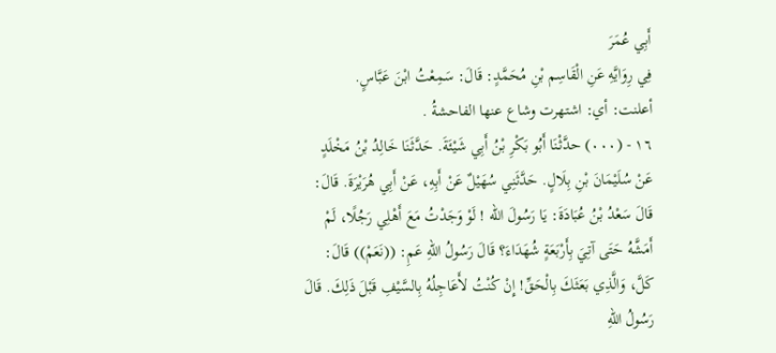أَبِي عُمَرَ
فِي رِوَايَّهِ عَنِ الْقَاسِم بْنِ مُحَمَّدٍ: قَالَ: سَمِعْتُ ابْنَ عَبَّاسٍ.
أعلنت: أي: اشتهرت وشاع عنها الفاحشةُ .
١٦ - (٠٠٠) حدَّثْنَا أَبُو بَكْرِ بْنُ أَبِي شَيْئَةَ. حَدَّثَنَا خَالِدُ بْنُ مَخْلَدٍ
عَنْ سُلَيْمَانَ بْنِ بِلَالٍ. حَدَّثَنِي سُهَيْلٌ عَنْ أَبِهِ، عَنْ أَبِي هُرَيْرَةَ. قَالَ:
قَالَ سَعْدُ بْنُ عُبَادَةَ: يَا رَسُولَ الله ! لَوْ وَجَدْتُ مَعَ أَهْلِي رَجُلًا، لَمْ
أَمَشَّهُ حَتَى آتِيَ بِأَرْبَعَةٍ شُهَدَاءَ؟ قَالَ رَسُولُ اللهِ عَمِ: ((نَعَمْ)) قَالَ:
كَلَّ، وَالَّذِي بَعَثَكَ بِالْحَقِّ! إِنْ كُنْتُ لأَعَاجِلُهُ بِالسَّيْفِ قَبْلَ ذَلِكَ. قَالَ
رَسُولُ اللهِ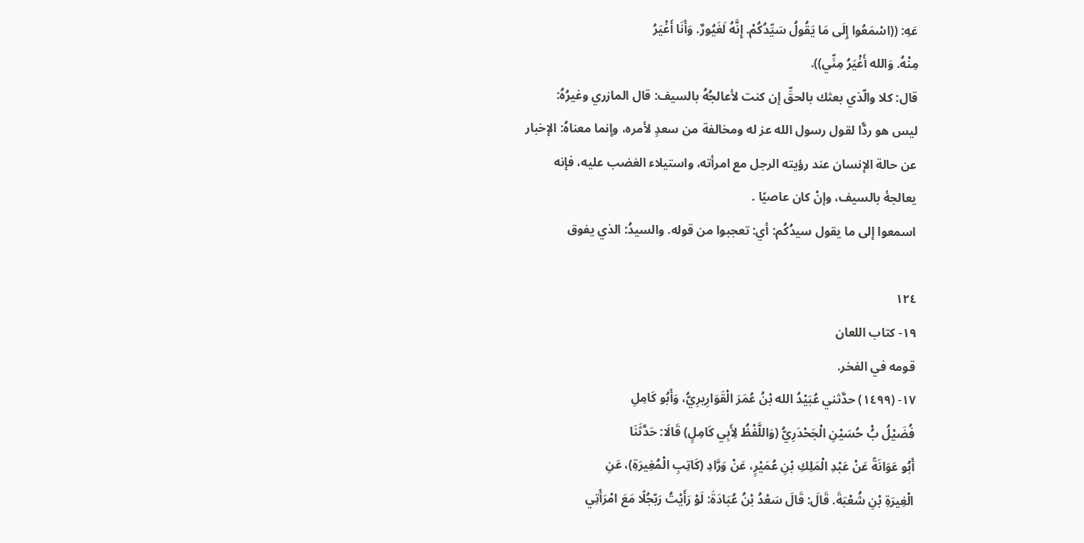عَهِ: ((اسْمَعُوا إِلَى مَا يَقُولُ سَيِّدُكُمْ. إِنَّهُ لَغَيُورٌ. وَأَنَا أَغْيَرُ
مِنْهُ. وَالله أَغْيَرُ مِنِّي)).
قال: كلا والّذي بعثك بالحقِّ إن كنت لأعالجُهُ بالسيف: قال المازري وغيرُهُ:
ليس هو ردًّا لقول رسول الله عز له ومخالفة من سعدٍ لأمره، وإنما معناهُ: الإخبار
عن حالة الإنسان عند رؤيته الرجل مع امرأته، واستيلاء الغضب عليه، فإنه
یعالجۀ بالسیف، وإنْ كان عاصيًا .
اسمعوا إلى ما يقول سيدُكُم: أي: تعجبوا من قوله. والسيدُ: الذي يفوق

١٢٤
١٩- كتاب اللعان
قومه في الفخر.
١٧- (١٤٩٩) حدَّثني عُبَيْدُ الله بْنُ عُمَرَ الْقَوَارِيرِيُّ، وَأَبُو كَامِلِ
فُضَيْلُ بُْ حُسَيْنِ الْجَحْدَرِيُّ (وَاللَّفْظُ لِأَبِي كَامِلٍ) قَالَا: حَدَّثَنَا
أَبُو عَوَانَةً عَنْ عَبْدِ الْمَلِكِ بْنِ عُمَيْرٍ، عَنْ وَرَّادِ (كَاتِبِ الْمُغِيرَةِ)، عَنِ
الْغِيرَةِ بْنِ شُعْبَةَ. قَالَ: قَالَ سَعْدُ بْنُ عُبَادَةَ: لَوْ رَأَيْتُ رَبّجُلًا مَعَ امْرَأَتِي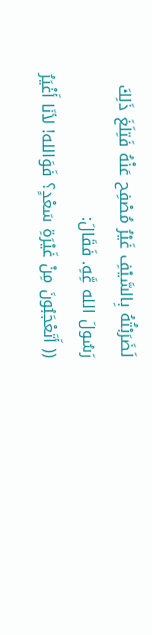لَضَرَبْتُهُ بِالسَّيْفِ غَيْرُ مُصْفِح عَنْهُ فَتِلَغَ ذَلِكَ رَسُولَ الله عَِّهِ. فَقَالَ:
(( أَتَعْجَبُونَ مِنْ غَيْرَةِ سَعْدٍ؟ فَوَالله! لأنَا أَغْيَرُ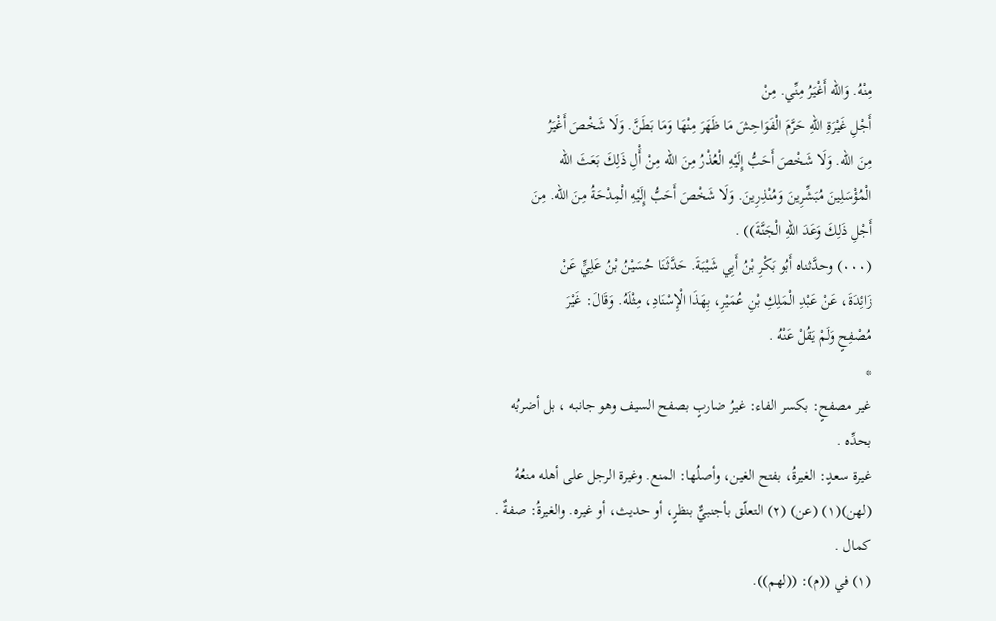مِنْهُ. وَالله أَغْيَرُ مِنِّي. مِنْ
أَجْلِ غَيْرَةِ اللهِ حَرَّمَ الْفَوَاحِشَ مَا ظَهَرَ مِنْهَا وَمَا بَطَنَّ. وَلَا شَخْصَ أَغْيَرُ
مِنَ الله. وَلَا شَخْصَ أَحَبُّ إِلَيْهِ الْعُذْرُ مِنَ الله مِنْ أَْلِ ذَلِكَ بَعَثَ الله
الْمُؤْسَلِينَ مُبَشِّرِينَ وَمُنْذِرِينَ. وَلَا شَخْصَ أَحَبُّ إِلَيْهِ الْمِدْحَةُ مِنَ الله. مِنَ
أَجْلِ ذَلِكَ وَعَدَ اللهِ الْجَنَّةَ)) .
(٠٠٠) وحدَّثناه أَبُو بَكْرِ بْنُ أَبِي شَيْبَةَ. حَدَّثَنَا حُسَيْنُ بْنُ عَلِيٍّ عَنْ
زَائِدَةَ، عَنْ عَبْدِ الْمَلِكِ بْنِ عُمَيْرِ، بِهَذَا الْإِسْنَادِ، مِثْلَهُ. وَقَالَ: غَيْرَ
مُصْفِحٍ وَلَمْ يَقُلْ عَنْهُ .
*
غير مصفحٍ: بكسر الفاء: غيرُ ضاربٍ بصفح السيف وهو جانبه ، بل أضربُه
بحدِّه .
غيرة سعدٍ: الغيرةُ، بفتح الغين، وأصلُها: المنع. وغيرة الرجل على أهله منعُهُ
(لهن)(١) (عن) (٢) التعلّق بأجنبيٌّ بنظرٍ، أو حديث، أو غيره. والغيرةُ: صفةٌ .
کمال .
(١) في ((م): ((لهم)).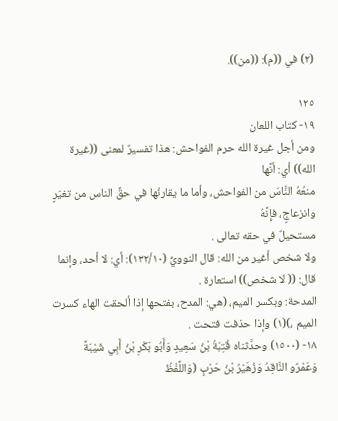(٢) في ((م): ((من)).

١٢٥
١٩- كتاب اللعان
ومن أجل غيرة الله حرم الفواحش: هذا تفسيرٌ لمعنى ((غيرة الله)) أي: أنَّها
منعُهُ النَّاسَ من الفواحش، وأما ما يقارنُها في حقِّ الناس من تغيّرٍ وانزعاجٍ، فإِنَّهُ
مستحيلٌ في حقه تعالی .
ولا شخص أغير من الله: قال النوويُّ (١٣٢/١٠): أي: لا أحد، وإنما
قال: (( لا شخص)) استعارة .
المدحة: وبكسر الميم، (هي: المدح، بفتحها إذا ألحقت الهاء كسرت
الميم ،)(١) وإذا حذفت فتحت .
١٨- (١٥٠٠) وحدَّثناه قُتِبَةُ بْنُ سَعِيدٍ وَأَبُو بَكْرِ بْنُ أَبِي شَيْبَةً
وَعَمْرٌو النَّاقِدُ وَزُهَيْرُ بْنُ حَرْبٍ (وَاللَّفْظُ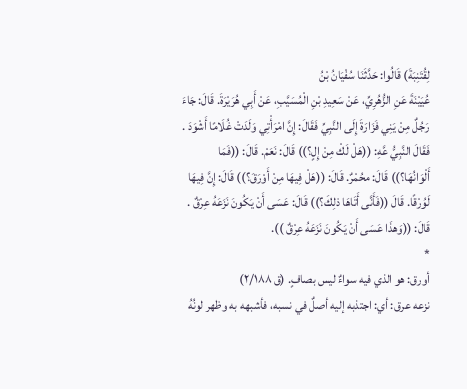لِقُتَنِبَةَ) قَالُوا: حَدَّثَنَا سُفْيَانُ بْنُ
عُيَيْنَةَ عَنِ الزُّهُرِيِّ، عَنْ سَعِيدِ بْنِ الْمُسَيَّبِ، عَنْ أَبِي هُرَيْرَةَ. قَالَ: جَاءَ
رَجُلٌ مِنْ يَنِي فَزَارَةَ إِلَى النَّبِيِّ فَقَالَ: إِنَّ امْرَأْتِي وَلَدَتْ غُلَامًا أَشْوَدَ .
فَقَالَ النَّبِيُّ عَّهِ: ((هَلْ لَكْ مِنْ إِلٍ؟)) قَالَ: نَعَمْ. قَالَ: ((فَمَا
أَلْوَانُهَا؟)) قَالَ: محُمْرٌ. قَالَ: ((هَلْ فِيهَا مِنْ أَوْرَقَ؟)) قَالَ: إِنَّ فِيهَا
لَوُرْقًا. قَالَ ((فَأَنَّى أَتَاهَا ذلِكَ؟)) قَالَ: عَسَى أَنْ يَكُونَ نَزَعَهُ عِرْقٌ .
قَالَ: ((وَهذَا عَسَى أَنْ يَكُونَ نَزَعَهُ عِرْقٌ )).
*
أورق: هو الذي فيه سواءٌ ليس بصافٍ. (ق ٢/١٨٨)
نزعه عرق: أي: اجتذبه إليه أصلٌ في نسبه، فأشبهه به وظهر لونُهُ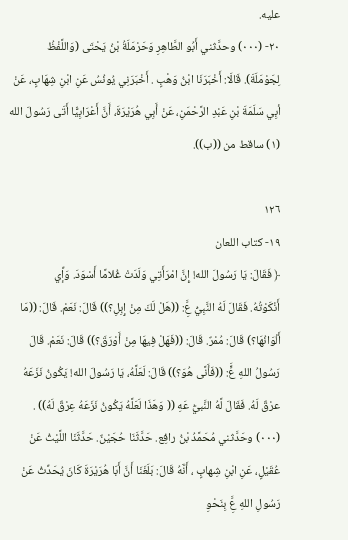عليه.
٢٠- (٠٠٠) وحدَّثني أَبُو الطَّاهِرِ وَحَرْمَلَةُ بْنُ يَحْتَى (وَاللَّفْظُ
لِجَوْمَلَةَ). قَالَا: أَخْبَرَنَا ابْنُ وَهْبٍ . أَخْبَرَنِي يُونُسُ عَنِ ابْنِ شِهَابٍ، عَنْ
أبِي سَلَمَةَ بْنِ عَبْدِ الرَّحْمَنِ، عَنْ أَبِي هُرَيْرَةَ، أَنَّ أَعْرَابِيًّا أَتَى رَسُولَ الله
(١) ساقط من ((ب)).

١٢٦
١٩- كتاب اللعان
﴿ فَقَالَ: يَا رَسُولَ الله! إِنَّ امْرَأَتِي وَلَدَتْ غُلامًا أَسْوَدَ. وَإِّي
أَنْكَوْتُهُ. فَقَالَ لَهُ النَّبِيُّ عَِّ: ((هَلْ لَكَ مِنْ إِبِلِ؟)) قَالَ: نَعَمْ. قَالَ: ((مَا
أَلْوَانُهَا؟) قَالَ: مُمْرٌ. قَالَ: ((فَهَلْ فِيهَا مِنْ أَوْرَقَ؟)) قَالَ: نَعَمْ. قَالَ
رَسُولُ اللهِ عٍَّ: ((فَأَنَّى هُوَ؟)) قَالَ: لَعَلَّهُ، يَا رَسُولَ الله! يَكُونُ نَزَعَهُ
عرْقٌ لَهُ. فَقَالَ لَّهُ النَّبيُّ عَهِ (( وَهَذَا لَعَلَّهُ يَكُونُ نَزَعَهُ عِرْقٌ لَهُ)) .
(٠٠٠) وحَدَّثني مُحَمَّدُ بْنُ رافِع. حَدَّثَنَا حُجَيْنٌ. حَدَّثَنَا اللَّيْثُ عَنْ
عُقَيْلٍ، عَنِ ابْنِ شِهابٍ ، أَنَّهُ قَالَ: بَلَغَنَا أَنَّ أَبَا هُرَيْرَةَ كَانَ يُحَدِّثُ عَنْ
رَسُولِ اللهِ عَِّ بِنَحْوِ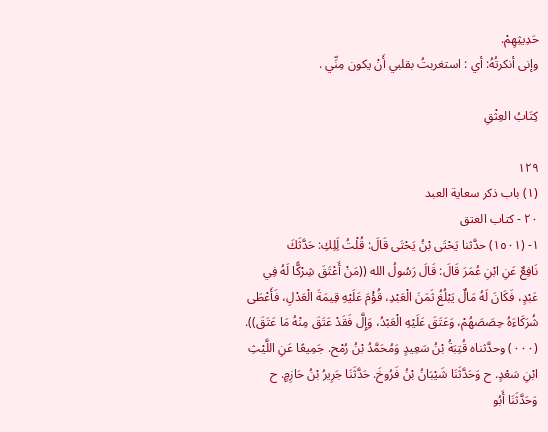حَدِيثِهِمْ.
وإنى أنكرتُهُ: أي : استغربتُ بقلبي أَنْ يكون مِنِّي .

كِتَابُ العِثْقِ

١٢٩
(١) باب ذكر سعاية العبد
٢٠ - كتاب العتق
١- (١٥٠١) حدَّثنا يَحْتَى بْنُ يَحْتَى قَالَ: قُلْتُ لَِلِكِ: حَدَّثَكَ
نَافِعٌ عَنِ ابْنِ عُمَرَ قَالَ: قَالَ رَسُولُ الله ((مَنْ أَعْتَقَ شِرْكًّا لَهُ فِي
عَبْدٍ، فَكَانَ لَهُ مَالٌ يَبْلُغُ ثَمَنَ الْعَبْدِ، قُؤْمَ عَلَيْهِ قِيمَةَ الْعَدْلِ، فَأَعْطَى
شُرَكَاءَهُ حِصَصَهُمْ، وَعَتَقَ عَلَيْهِ الْعَبْدُ، وَإِلَّ فَقَدْ عَتَقَ مِنْهُ مَا عَتَقَ)).
(٠٠٠) وحدَّثناه قُتِبَةُ بْنُ سَعِيدٍ وَمُحَمَّدُ بْنُ رُمْح. جَمِيعًا عَنِ اللَّيْثِ
ابْنِ سَعْدٍ. ح وَحَدَّثَنَا شَيْبَانُ بْنُ فَرُوخَ. حَدَّثَنَا جَرِيرُ بْنُ حَازِمٍ. ح
وَحَدَّثَنَا أَبُو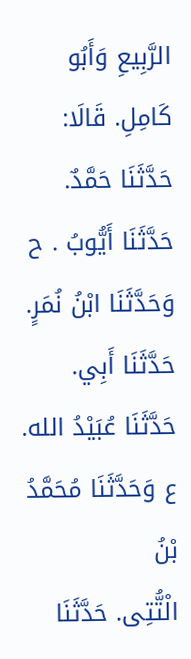الرَّبِيعِ وَأَبُو كَامِلِ. قَالَا: حَدَّثَنَا حَمَّدٌ. حَدَّثَنَا أَيُّوبُ . ح
وَحَدَّثَنَا ابْنُ نُمَرٍ. حَدَّثَنَا أَبِي. حَدَّثَنَا عُبَيْدُ الله. ع وَحَدَّثَنَا مُحَمَّدُ بْنُ
الْتُّتِى. حَدَّثَنَا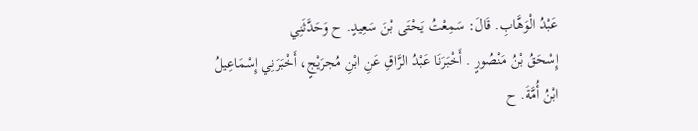عَبْدُ الْوَهَّابِ. قَالَ: سَمِعْتُ يَحْتَى بْنَ سَعِيدٍ. ح وَحَدَّثَنِي
إِسْحَقُ بْنُ مَنْصُورٍ . أَخْبَرَنَا عَبْدُ الرَّاقِ عَنِ ابْنِ مُجرَيْجٍ، أَخْبَرَنِي إِسْمَاعِيلُ
ابْنُ أُمَّةَ. ح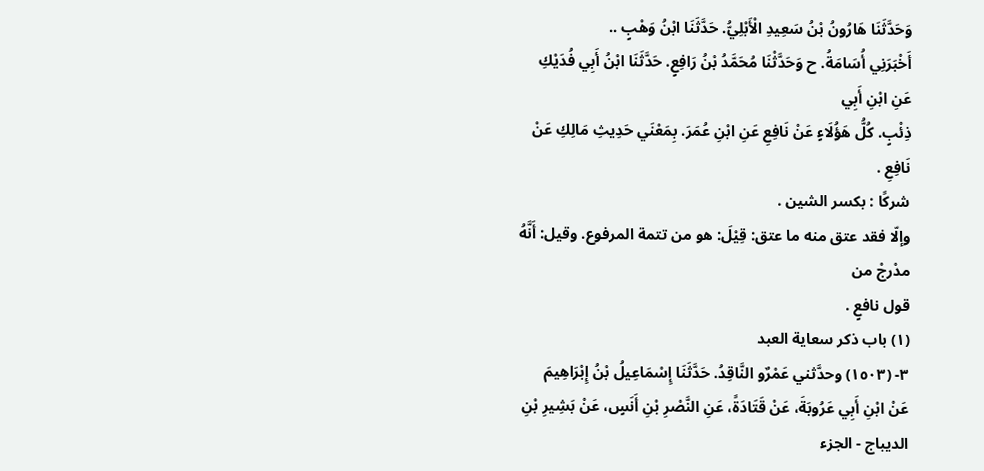وَحَدَّثَنَا هَارُونُ بْنُ سَعِيدِ الْأَبْلِيُّ. حَدَّثَنَا ابْنُ وَهْبٍ ..
أَخْبَرَنِي أُسَامَةُ. ح وَحَدَّثْنَا مُحَمَّدُ بْنُ رَافِعٍ. حَدَّثَنَا ابْنُ أَبِي فُدَيْكِ عَنِ ابْنِ أَبِي
ذِئْبٍ. كُلُّ هَؤُلَاءٍ عَنْ نَافِعِ عَنِ ابْنِ عُمَرَ. بِمَعْنَي حَدِيثِ مَالِكِ عَنْ نَافِعِ .
شركًا : بكسر الشين .
وإلّا فقد عتق منه ما عتق: قِيْلَ: هو من تتمة المرفوع. وقيل: أَنَّهُ مدْرجْ من
قول نافعٍ .
(١) باب ذكر سعاية العبد
٣- (١٥٠٣) وحدَّثني عَمْرٌو النَّاقِدُ. حَدَّثَنَا إِسْمَاعِيلُ بْنُ إِبْرَاهِيمَ
عَنْ ابْنِ أَبِي عَرُوبَةَ، عَنْ قَتَادَةً، عَنِ النَّصْرِ بْنِ أَنَسٍ، عَنْ بَشِيرِ بْنِ
الديباج - الجزء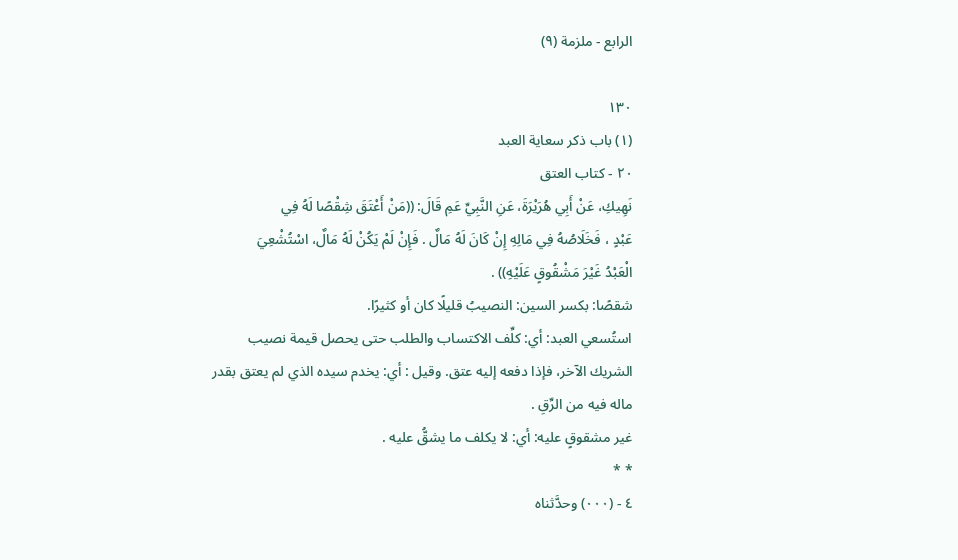الرابع - ملزمة (٩)

١٣٠
(١) باب ذكر سعاية العبد
٢٠ - كتاب العتق
نَهِيكِ، عَنْ أَبِي هُرَيْرَةَ، عَنِ النَّبِيِّ عَمِ قَالَ: ((مَنْ أَعْتَقَ شِقْصًا لَهُ فِي
عَبْدٍ ، فَخَلَاصُهُ فِي مَالِهِ إِنْ كَانَ لَهُ مَالٌ . فَإِنْ لَمْ يَكُنْ لَهُ مَالٌ، اسْتُشْعِيَ
الْعَبْدُ غَيْرَ مَشْقُوقٍ عَلَيْهِ)) .
شقصًا: بكسر السين: النصيبُ قليلًا كان أو كثيرًا.
استُسعي العبد: أي: كلِّف الاكتساب والطلب حتى يحصل قيمة نصيب
الشريك الآخر، فإذا دفعه إليه عتق. وقيل : أي: يخدم سيده الذي لم يعتق بقدر
ماله فيه من الرِّقِ .
غير مشقوقٍ عليه: أي: لا يكلف ما يشقُّ عليه .
* *
٤ - (٠٠٠) وحدَّثناه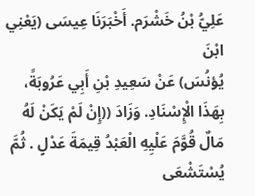عَلِيُّ بْنُ خَشْرَم. أَخْبَرَنَا عِيسَى (يَعْنِي ابْنَ
يُؤنُسَ) عَنْ سَعِيدِ بْنِ أَبِي عَرُوبَةً، بِهَذَا الْإِسْنَادِ. وَزَادَ ((إِنْ لَمْ يَكَنْ لَهُ
مَالٌ قُوَّمَ عَلْيِهِ الْعَبْدُ قِيمَةَ عَدْلٍ . ثُمَّ يُسْتَشْعَى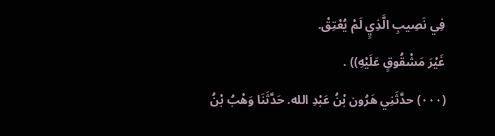فِي نَصِيبِ الَّذِيٍ لَمْ يُعْتِقْ.
غَيْرَ مَشْقُوقٍ عَلَيْهِ)) .
(٠٠٠) حدَّثَنِي هَرُون بْنُ عَبْدِ الله. حَدَّثَنَا وَهْبُ بْنُ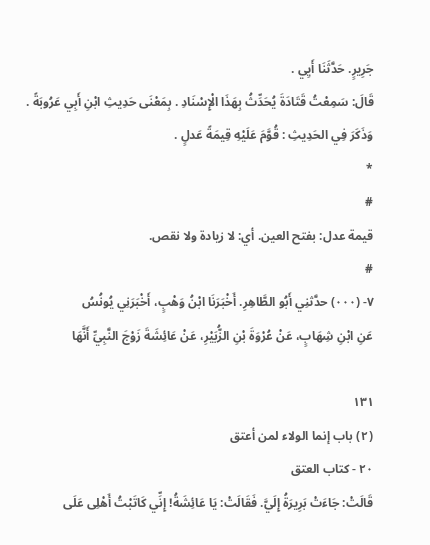جَرِيرٍ. حَدَّثَنَا أَيِي .
قَالَ: سَمِعْتُ قَتَادَةَ يُحَدِّثُ بِهَذَا الْإِسْنَادِ . بِمَعْنَى حَدِيثِ ابْنِ أَبِي عَرُوبَةً .
وَذَكَرَ فِي الحَدِيثِ : قُوَّمَ عَلَيْهِ قِيمَةً عَدلٍ .
*
#
قيمة عدل: بفتح العين. أي: لا زيادة ولا نقص.
#
٧- (٠٠٠) حدَّثنِي أَبُو الطَّاهِرِ. أَخْبَرَنَا ابْنُ وَهْبٍ، أَخْبَرَنِي يُونُسُ
عَنِ ابْنِ شِهَابٍ، عَنْ عُرْوَةَ بْنِ الزُّبَيْرِ، عَنْ عَائِشَةَ زَوْجَ النَّبِيِّ أَنَّهَا

١٣١
(٢) باب إنما الولاء لمن أعتق
٢٠ - كتاب العتق
قَالَتْ: جَاءَتْ بَرِيرَةُ إِلَيَّ. فَقَالَتْ: يَا عَائِشَةُ! إِنِّي كَاتَبْتُ أَهْلِى عَلَى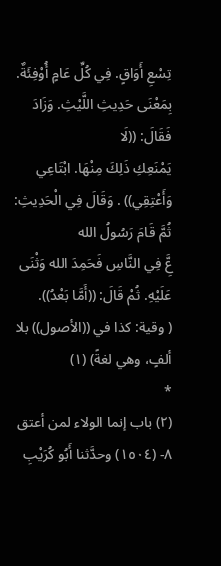تِسْعِ أَوَاقٍ. فِي كُلِّ عَامٍ أُوْفِئَةٌ. بِمَعْنَى حَدِيثِ اللَّيْثِ. وَزَادَ فَقَالَ: ((لَا
يَمْنَعِكِ ذَلِكَ مِنْهَا. ابْتَاعِي وَأَعْتِقِي)) . وَقَالَ فِي الْحَدِيثِ: ثُمَّ قَامَ رَسُولُ الله
عَِّ فِي النَّاسِ فَحَمِدَ الله وَثْنَى عَلَيْهِ. ثُمْ قَالَ: ((أَمَّا بَعْدُ)).
( وقية: كذا في ((الأصول)) بلا ألفٍ، وهي لغةً) (١)
*
(٢) باب إنما الولاء لمن أعتق
٨- (١٥٠٤) وحدَّثنا أَبُو كُرَيْبِ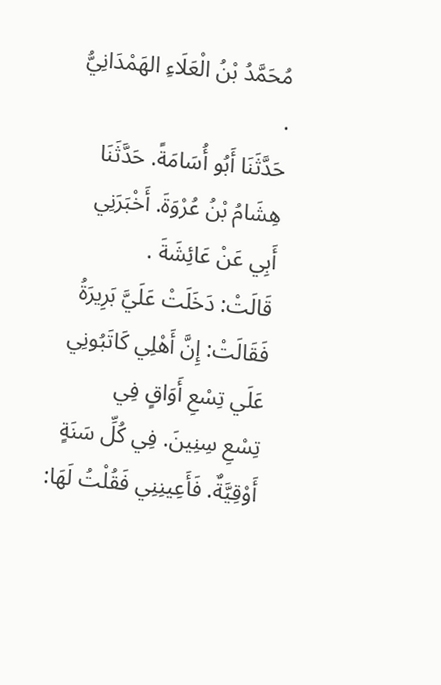مُحَمَّدُ بْنُ الْعَلَاءِ الهَمْدَانِيُّ .
حَدَّثَنَا أَبُو أُسَامَةً. حَدَّثَنَا هِشَامُ بْنُ عُرْوَةَ. أَخْبَرَنِي أَبِي عَنْ عَائِشَةَ .
قَالَتْ: دَخَلَتْ عَلَيَّ بَرِيرَةُ فَقَالَتْ: إِنَّ أَهْلِي كَاتَبُونِي عَلَي تِسْعِ أَوَاقٍ فِي
تِسْعِ سِنِينَ. فِي كُلِّ سَنَةٍ أَوْقِيَّةٌ. فَأَعِينِنِي فَقُلْتُ لَهَا: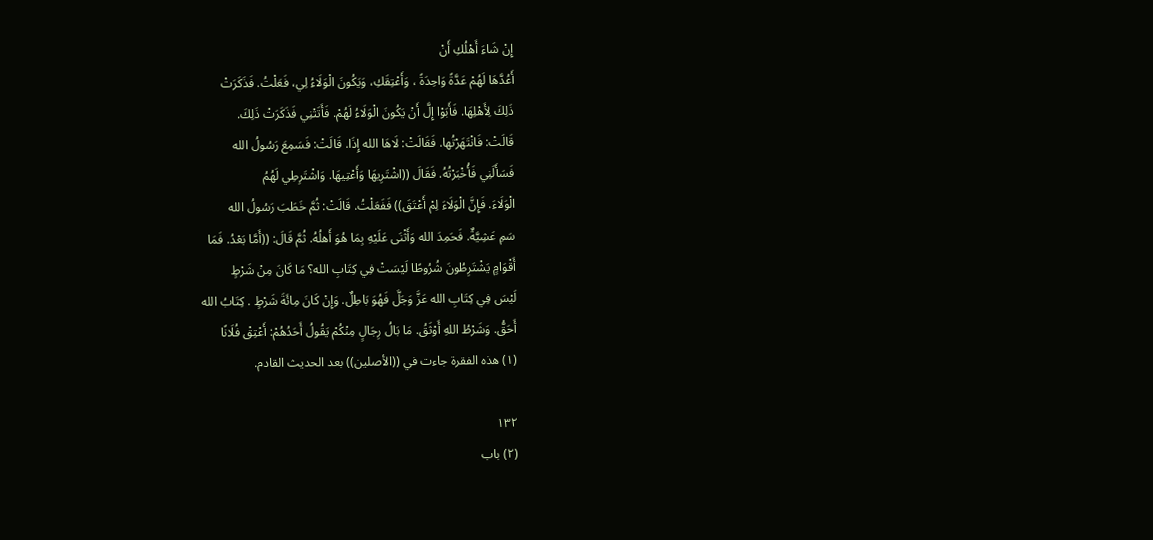إِنْ شَاءَ أَهْلُكِ أَنْ
أَعُدَّهَا لَهُمْ عَدَّةً وَاحِدَةً ، وَأَعْتِقَكِ، وَيَكُونَ الْوَلَاءُ لِي، فَعَلْتُ. فَذَكَرَتْ
ذَلِكَ لِأَهْلِهَا. فَأَبَوْا إِلَّ أَنْ يَكُونَ الْوَلَاءُ لَهُمْ. فَأَتَتْنِي فَذَكَرَتْ ذَلِكَ.
قَالَتْ: فَانْتَهَرْتُها. فَقَالَتْ: لَاهَا الله إِذَا. قَالَتْ: فَسَمِعَ رَسُولُ الله
فَسَأَلَنِي فَأُخْبَرْتُهُ. فَقَالَ ((اشْتَرِيهَا وَأَعْتِيهَا. وَاشْتَرِطِي لَهُمُ
الْوَلَاءَ. فَإِنَّ الْوَلَاءَ لِمْ أَعْتَقَ)) فَفَعَلْتُ. قَالَتْ: ثُمَّ خَطَبَ رَسُولُ الله
سَمِ عَشِيَّةٌ. فَحَمِدَ الله وَأَثْنَى عَلَيْهِ بِمَا هُوَ أَهلُهُ. ثُمَّ قَالَ: ((أَمَّا بَعْدُ. فَمَا
أَقْوَامٍ يَشْتَرِطُونَ شُرُوطًا لَيْسَتْ فِي كِتَابِ الله؟ مَا كَانَ مِنْ شَرْطٍ
لَيْسَ فِي كِتَابِ الله عَزَّ وَجَلَّ فَهُوَ بَاطِلٌ. وَإِنْ كَانَ مِائَةَ شَرْطٍ . كِتَابُ الله
أَحَقُّ. وَشَرْطُ اللهِ أَوْثَقُ. مَا بَالُ رِجَالٍ مِنْكُمْ يَقُولُ أَحَدُهُمْ: أَعْتِقْ فُلَانًا
(١) هذه الفقرة جاءت في ((الأصلين)) بعد الحديث القادم.

١٣٢
(٢) باب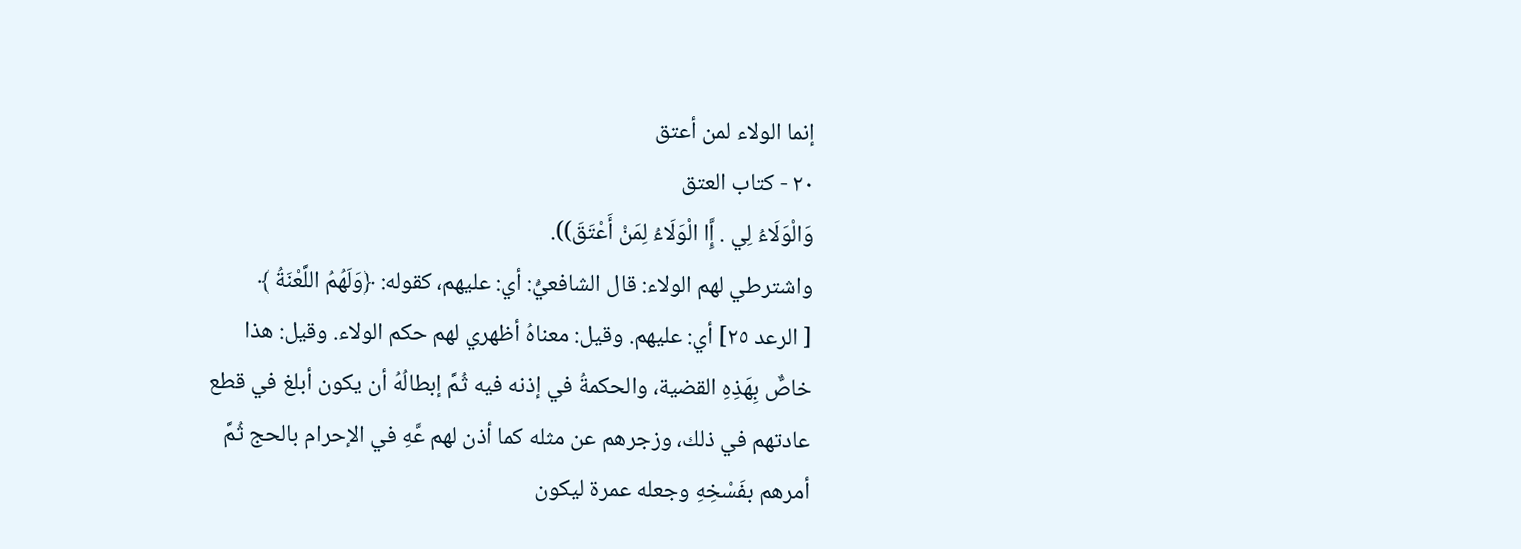إنما الولاء لمن أعتق
٢٠ - كتاب العتق
وَالْوَلَاءُ لِي . إَِّا الْوَلَاءُ لِمَنْ أَعْتَقَ)).
واشترطي لهم الولاء: قال الشافعيُّ: أي: عليهم، كقوله: ﴿وَلَهُمُ اللَّعْنَةُ ﴾
[ الرعد ٢٥] أي: عليهم. وقيل: معناهُ أظهري لهم حكم الولاء. وقيل: هذا
خاصٌّ بِهَذِهِ القضية، والحكمةُ في إذنه فيه ثُمَّ إبطالُهُ أن يكون أبلغ في قطع
عادتهم في ذلك، وزجرهم عن مثله كما أذن لهم عَّهِ في الإحرام بالحج ثُمَّ
أمرهم بفَسْخِهِ وجعله عمرة ليكون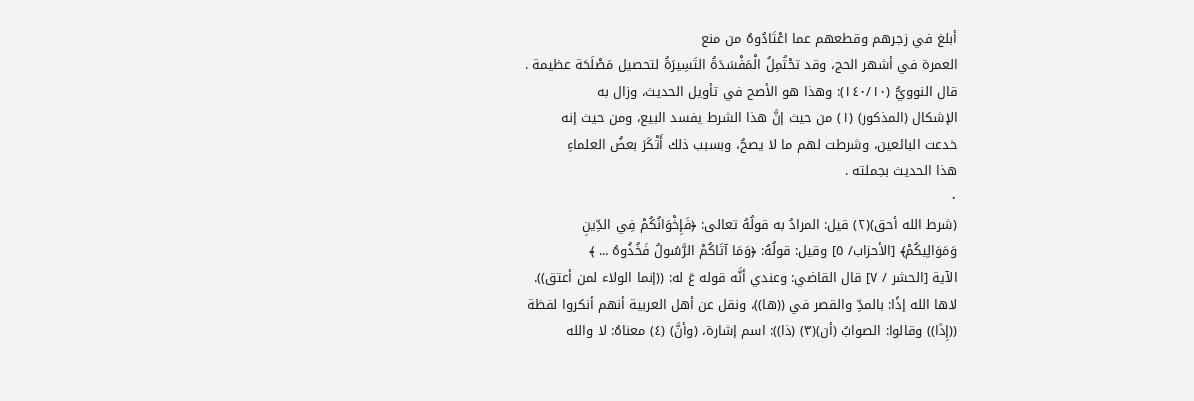أبلغ في زجرهم وقطعهم عما اعْتَادُوهُ من منع
العمرة في أشهر الحج، وقد تحْتُمِلُ الْمَفْسَدَةُ التَسِيرَةُ لتحصيل مَصْلَحَة عظيمة .
قال النوويُّ (١٤٠/١٠): وهذا هو الأصح في تأويل الحديث، وزال به
الإشكال (المذكور) (١) من حيث إنَّ هذا الشرط يفسد البيع، ومن حيث إنه
خدعت البائعين، وشرطت لهم ما لا يصحُ، وبسبب ذلك أَتْكَرَ بعضُ العلماءِ
هذا الحديث بجملته .
٠
(شرط الله أحق)(٢) قيل: المرادُ به قولُهُ تعالى: ﴿فَإِخْوَانُكُمْ فِي الدِّينِ
وَمَوَالِيكُمْ﴾ [الأحزاب/ ٥] وقيل: قولُهُ: ﴿وَمَا آتَاكُمْ الرَّسُولُ فَخُذُوهُ ... ﴾
الآية [الحشر / ٧] قال القاضي: وعندي أنَّه قوله عَ له: ((إنما الولاء لمن أعتق)).
لاها الله إذًا: بالمدِّ والقصر في ((ها))، ونقل عن أهل العربية أنهم أنكروا لفظة
((إِذَا)) وقالوا: الصوابُ (أن)(٣) (ذا)): اسم إشارة، (وأنَّ) (٤) معناهُ: لا والله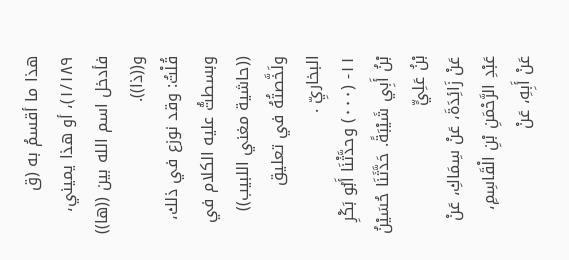هذا ما أقسمُ به (ق ١/١٨٩)، أو هذا يميني، فأدخل اسم الله بين ((ها)) و((ذا)).
قُلْتُ: وقد نوزع في ذلك، وبسطتُّ عليه الكلام في ((حاشية مغني اللبيب))
ولَخَّصتُهُ في تعليق البخاريِّ .
١١- (٠٠٠) وحدَّثْنَا أَبُو بَكْرِ بْنُ أَبِي شَيْبَةً. حَدَّثَنَا حُسَيْنُ بْنُ عَلِيٍّ
عَنْ زَائِدَةَ، عَنْ سِمَاكِ، عَنْ عَبْدِ الرَّحْمَنِ بْنِ الْقَاسِمِ، عَنْ أَبِهِ، عَنْ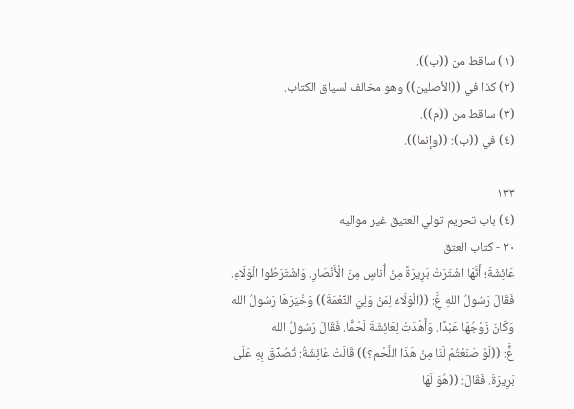(١) ساقط من ((ب)).
(٢) كذا في ((الأصلين)) وهو مخالف لسياق الكتاب.
(٣) ساقط من ((م)).
(٤) في ((ب): ((وإنما)).

١٣٣
(٤) باب تحريم تولي العتيق غير مواليه
٢٠ - كتاب العتق
عَائِشَةَ؛ أَنَّهَا اشْتَرَتْ بَرِيرَةً مِنْ أُناسٍ مِنَ الْأَنْصَارِ. وَاشْتَرَطُوا الْوَلَاءِ.
فَقَالَ رَسُولُ اللهِ عَِّ: ((الْوَلَاءُ لِمَنْ وَلِيَ النِّعْمَةَ)) وَخْيَرَهَا رَسُولُ الله
وَكَانَ زَوْجُهَا عَبْدًا. وَأَهْدَتْ لِعَائِشَةَ لَحْمًّا. فَقَالَ رَسُولُ الله
عٍَّ: ((لَوْ صَنَعْتُمْ لَنَا مِنْ هَذَا اللَّحْم؟)) قَالَتْ عَائِشَةُ: تُصُدِّقَ بِهِ عَلَى
بَرِيرَةَ. فَقَالَ: ((هُوَ لَهَا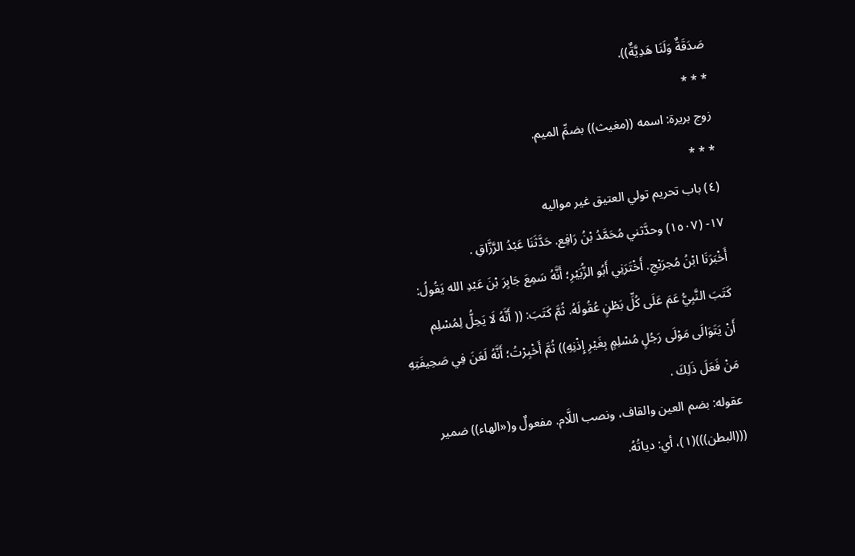صَدَقَةٌ وَلَنَا هَدِيَّةٌ)).
* * *
زوج بريرة: اسمه ((مغيث)) بضمِّ الميم.
* * *
(٤) باب تحريم تولي العتيق غير مواليه
١٧- (١٥٠٧) وحدَّثني مُحَمَّدُ بْنُ رَافِع. حَدَّثَنَا عَبْدُ الرَّزَّاقِ .
أَخْبَرَنَا ابْنُ مُجرَيْجِ. أَخْتَرَنِي أَبُو الزُّبَيْرِ؛ أَنَّهُ سَمِعَ جَابِرَ بْنَ عَبْدِ الله يَقُولُ:
كَتَبَ النَّبِيُّ عَمَ عَلَى كُلِّ بَطْنٍ عُقُولَهُ. ثُمَّ كَتَبَ: (( أَنَّهُ لَا يَحِلُّ لِمُسْلِم
أَنْ يَتَوَالَى مَوْلَى رَجُلٍ مُسْلِمٍ بِغَيْرِ إِذْنِهِ)) ثُمَّ أَخْبِرْتُ؛ أَنَّهُ لَعَنَ فِي صَحِيفَتِهِ
مَنْ فَعَلَ ذَلِكَ .
عقوله: بضم العين والقاف، ونصب اللَّام. مفعولٌ و(«الهاء)) ضمير
(((البطن)))(١)، أي: دياتُهُ.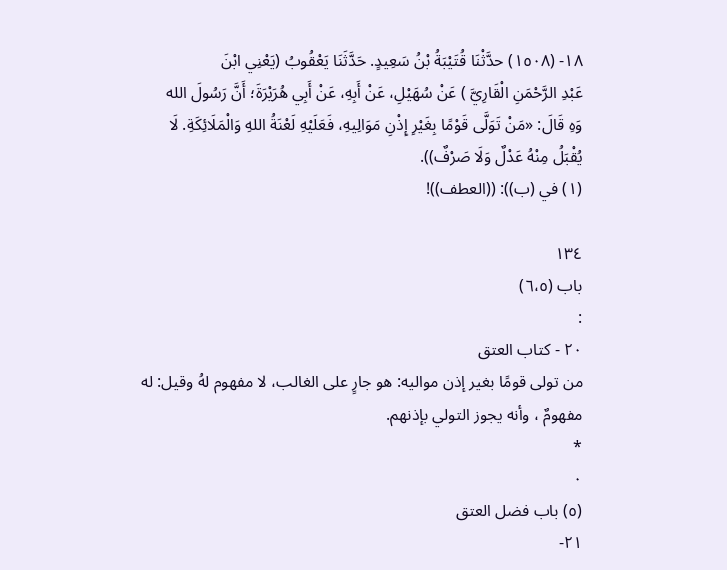١٨- (١٥٠٨) حدَّثْنَا قُتَيْبَةُ بْنُ سَعِيدٍ. حَدَّثَنَا يَعْقُوبُ (يَعْنِي ابْنَ
عَبْدِ الرَّحْمَنِ الْقَارِيَّ ) عَنْ سُهَيْلِ، عَنْ أَبِهِ، عَنْ أَبِي هُرَيْرَةَ؛ أَنَّ رَسُولَ الله
وَهِ قَالَ: «مَنْ تَوَلَّى قَوْمًا بِغَيْرِ إِذْنِ مَوَالِيهِ، فَعَلَيْهِ لَعْنَةُ اللهِ وَالْمَلَائِكَةِ. لَا
يُقْبَلُ مِنْهُ عَدْلٌ وَلَا صَرْفٌ)).
(١) في (ب)): ((العطف))!

١٣٤
باب (٦،٥)
:
٢٠ - كتاب العتق
من تولى قومًا بغير إذن مواليه: هو جارٍ على الغالب، لا مفهوم لهُ وقيل: له
مفهومٌ ، وأنه يجوز التولي بإذنهم.
*
٠
(٥) باب فضل العتق
٢١-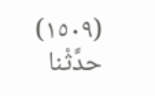(١٥٠٩) حدَّثْنا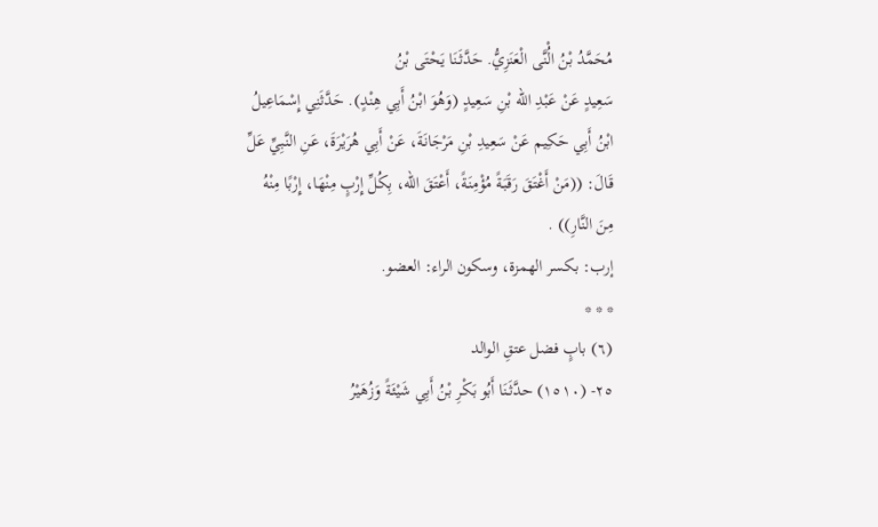مُحَمَّدُ بْنُ الُْنَّى الْعَنَزِيُّ. حَدَّثَنَا يَحْتَى بْنُ
سَعِيدٍ عَنْ عَبْدِ الله بْنِ سَعِيدٍ (وَهُوَ ابْنُ أَبِي هِنْدٍ). حَدَّثَنِي إِسْمَاعِيلُ
ابْنُ أَبِي حَكِيم عَنْ سَعِيدِ بْنِ مَرْجَانَةَ، عَنْ أَبِي هُرَيْرَةَ، عَنِ النَّبِيِّ عَلِّ
قَالَ: ((مَنْ أَغْتَقَ رَقَبَةً مُؤْمِنَةً، أَعْتَقَ الله، بِكُلِّ إِرْبٍ مِنْهَا، إِرْبًا مِنْهُ
مِنَ النَّارِ)) .
إرب: بكسر الهمزة، وسكون الراء: العضو.
* * *
(٦) بابٍ فضل عتقِ الوالد
٢٥- (١٥١٠) حدَّثَنَا أَبُو بَكْرِ بْنُ أَبِي شَيْئَةً وَزُهَيْرُ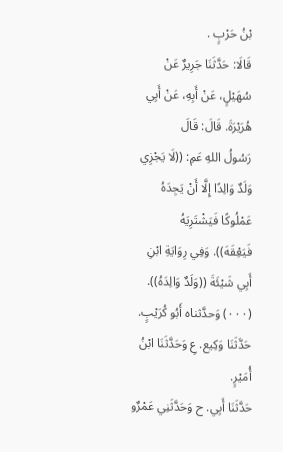بْنُ حَرْبٍ .
قَالَا: حَدَّثَنَا جَرِيرٌ عَنْ سُهَيْلٍ، عَنْ أَبِهِ، عَنْ أَبِي هُرَيْرَةَ. قَالَ: قَالَ
رَسُولُ اللهِ عَمِ: ((لَا يَجْزِي وَلَدٌ وَالِدًا إِلَّا أَنْ يَجِدَهُ عَمْلُوكًا فَيَشْتَرِيَهُ
فَيَعِْقَهَ)). وَفِي رِوَايَةِ ابْنِ أَبِي شَيْئَةَ ((وَلَدٌ وَالِدَهُ)).
(٠٠٠) وَحدَّثناه أَبُو كُرَيْبٍ. حَدَّثَنَا وَكِيع. عِ وَحَدَّثَنَا ابْنُ أُمَيْرٍ.
حَدَّثَنَا أَبِي. ح وَحَدَّثَنِي عَمْرٌو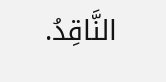النَّاقِدُ.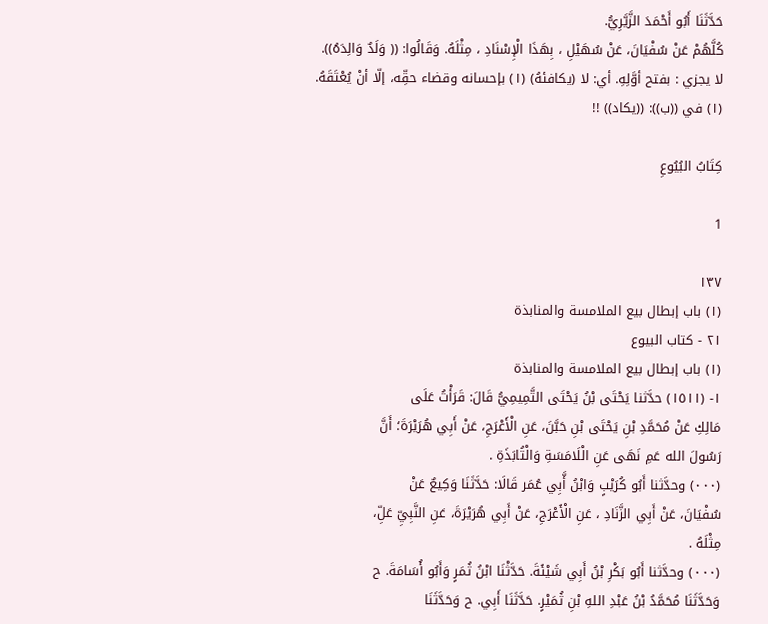حَدَّثَنَا أَبُو أَحْمَدَ الزَّيَّرِيُّ.
كُلَّهُمْ عَنْ سُفْيَانَ، عَنْ سُهَيْلِ ، بِهَذَا الْإِسْنَادِ ، مِثْلَهُ. وَقَالُوا: (( وَلَدٌ وَالِدَهُ)).
لا يجزي : بفتح أوَّلِهِ. أي: لا (يكافئهُ) (١) بإحسانه وقضاء حقِّه، إلّا أنْ يُعْتَقَهُ.
(١) في ((ب)): ((يكاد)) !!

كِتَابُ البُيُوعِ

1

١٣٧
(١) باب إبطال بيع الملامسة والمنابذة
٢١ - كتاب البيوع
(١) باب إبطال بيع الملامسة والمنابذة
١- (١٥١١) حدَّثنا يَحْتَى بْنُ يَحْتَى التَّمِيمِيُّ قَالَ: قَرَأْتُ عَلَى
مَالِكِ عَنْ مُحَمَّدِ بْنِ يَحْتَى بْنِ حَبَّنَ، عَنِ الْأَعْرَجِ، عَنْ أَبِي هُرَيْرَةَ؛ أَنَّ
رَسُولَ الله عَمِ نَهَى عَنِ الْلَامَسَةِ وَالْتُابَذَةِ .
(٠٠٠) وحدَّثنا أَبُو كُرَيْبٍ وَابْنُ أَّبِي عُمَر قَالَا: حَدَّثَنَا وَكِيعٌ عَنْ
سُفْيَانَ، عَنْ أَبِي الزَّنَادِ ، عَنِ الْأَعْرَجِ، عَنْ أَبِي هُرَيْرَةَ، عَنِ النَّبِيِّ عَلِّ،
مِثْلَهُ .
(٠٠٠) وحدَّثنا أَبُو بَكْرِ بْنُ أَبِي شَيْئَةَ. حَدَّثْنَا ابْنُ ثُمَرٍ وَأَبُو أُسَامَةَ. ح
وَحَدَّثَنَا مُحَمَّدُ بْنُ عَبْدِ اللهِ بْنِ ثُمَيْرٍ. حَدَّثَنَا أَبِي. ح وَحَدَّثَنَا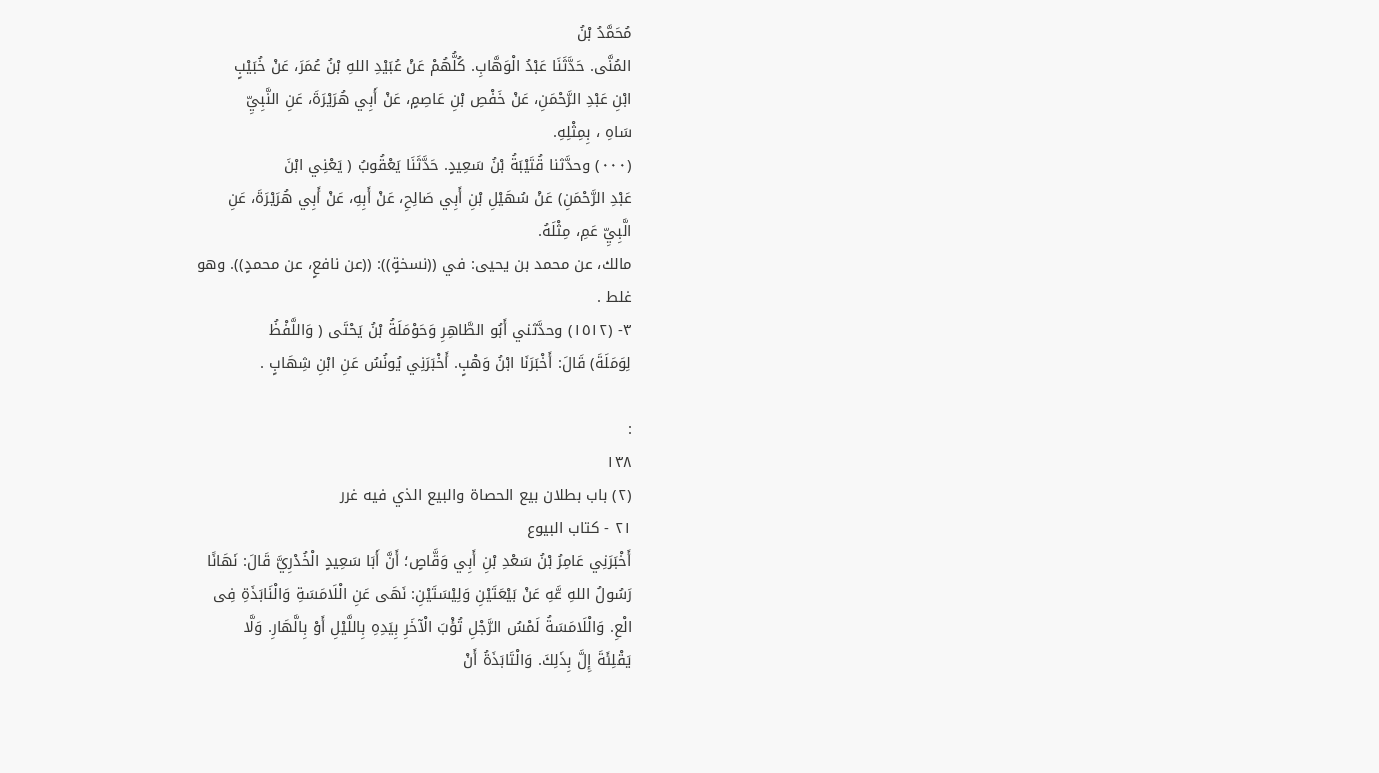مُحَمَّدُ بْنُ
المُنَّى. حَدَّثَنَا عَبْدُ الْوَهَّابِ. كُلُّهُمْ عَنْ عُبَيْدِ اللهِ بْنُ عُمَرَ، عَنْ خُبَيْبٍ
ابْنِ عَبْدِ الرَّحْمَنِ، عَنْ خَفْصِ بْنِ عَاصِمٍ، عَنْ أَبِي هُرَيْرَةَ، عَنِ النَّبِيِّ
سَاهِ ، بِمِثْلِهِ.
(٠٠٠) وحدَّثنا قُتَيْبَةُ بْنُ سَعِيدٍ. حَدَّثَنَا يَعْقُوبُ ( يَعْنِي ابْنَ
عَبْدِ الرَّحْمَنِ) عَنْ سُهَيْلِ بْنِ أَبِي صَالِحِ، عَنْ أَبِهِ، عَنْ أَبِي هُرَيْرَةَ، عَنِ
الَّبِيِّ عَمِ، مِثْلَهُ.
مالك، عن محمد بن يحيى: في ((نسخةٍ)): ((عن نافعٍ، عن محمدٍ)). وهو
غلط .
٣- (١٥١٢) وحدَّثني أَبُو الطَّاهِرِ وَحَوْمَلَةُ بْنُ يَحْتَى ( وَاللَّفْظُ
لِوَمَلَةَ) قَالَ: أَخْبَرَنَا ابْنُ وَهْبٍ. أَخْبَرَنِي يُونُسُ عَنِ ابْنِ شِهَابٍ .

:
١٣٨
(٢) باب بطلان بيع الحصاة والبيع الذي فيه غرر
٢١ - كتاب البيوع
أَخْبَرَنِي عَامِرُ بْنُ سَعْدِ بْنِ أَبِي وَقَّاصٍ؛ أَنَّ أَبَا سَعِيدٍ الْخُدْرِيَّ قَالَ: نَهَانًا
رَسُولُ اللهِ عَّهِ عَنْ بَيْعَتَيْنِ وَلِيْسَتَيْنِ: نَهَى عَنِ الْلَامَسَةِ وَالْنَابَذَةِ فِى
الْعِ. وَالْلَامَسَةُ لَمْسُ الرَّجْلِ تُؤْبَ الْآخَرِ بِيَدِهِ بِاللَّيْلِ أَوْ بِالَّهَارِ. وَلَّا
يَقْلِئَةَ إِلَّ بِذَلِكَ. وَالْتَابَذَةُ أَنْ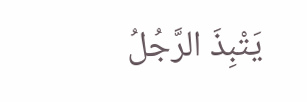يَتْبِذَ الرَّجُلُ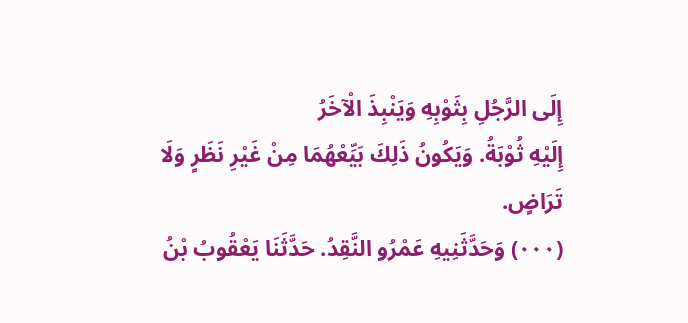إِلَى الرَّجُلِ بِثَوْبِهِ وَيَنْبِذَ الْآخَرُ
إِلَيْهِ ثُوْبَةُ. وَيَكُونُ ذَلِكَ بَيِّعْهُمَا مِنْ غَيْرِ نَظَرٍ وَلَا تَرَاضٍ.
(٠٠٠) وَحَدَّثَنِيهِ عَمْرُو النَّقِدُ. حَدَّثَنَا يَعْقُوبُ بْنُ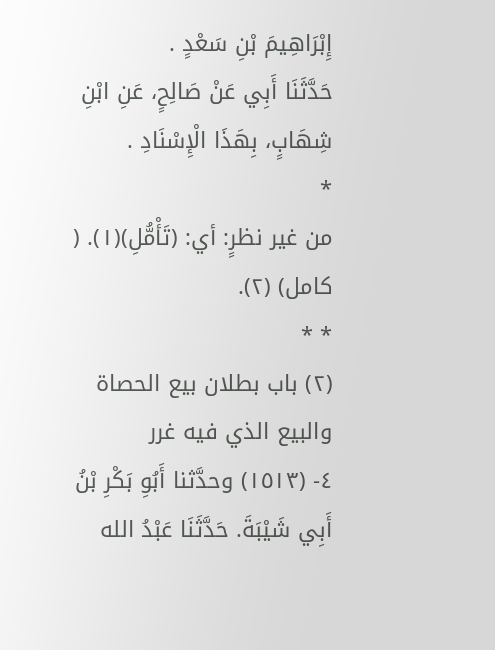إِبْرَاهِيمَ بْنِ سَعْدٍ .
حَدَّثَنَا أَبِي عَنْ صَالِحٍ، عَنِ ابْنِ شِهَابٍ، بِهَذَا الْإِسْنَادِ .
*
من غير نظرٍ: أي: (تَأْمُّلِ)(١). ( كامل) (٢).
* *
(٢) باب بطلان بيع الحصاة والبيع الذي فيه غرر
٤- (١٥١٣) وحدَّثنا أَبُوِ بَكْرِ بْنُ أَبِي شَيْبَةَ. حَدَّثَنَا عَبْدُ الله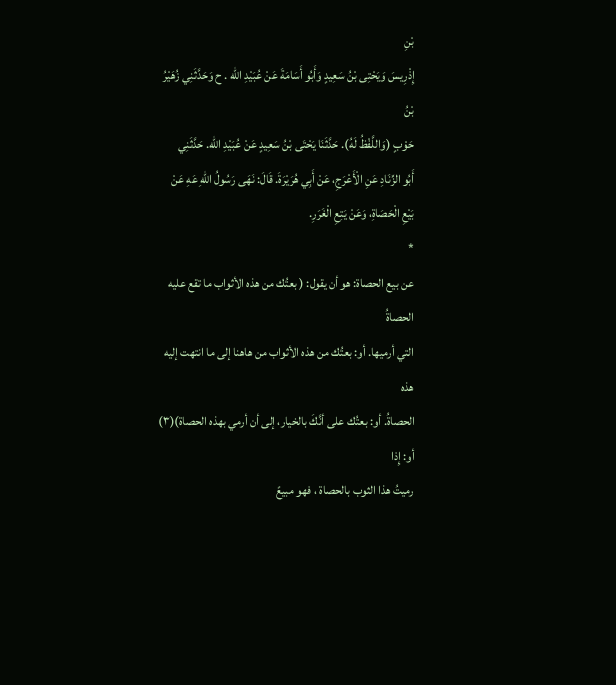بْنِ
إِذْرِيسَ وَيَحْتِى بْنُ سَعِيدٍ وَأَبُو أَسَامَةَ عَنْ عُبَيْدِ الله . ح وَحَدَّثَنِي زُهَيْرُ بْنُ
حَوْبٍ (وَاللَّفْظُ لَهُ). حَدَّثَنَا يَحْتَى بْنُ سَعِيدٍ عَنْ عُبَيْدِ الله. حَدَّثَنِي
أَبُو الزِّنَادِ عَنِ الْأَعْرَجِ، عَنْ أَبِي هُرَيْرَةَ. قَالَ: نَهَى رَسُولُ اللهِ عَهِ عَنْ
بَيْعِ الْحَصَاةِ، وَعَنْ يَتِعِ الْغَرَرِ.
*
عن بيع الحصاة: هو أن يقول: ( بعتُك من هذه الأثواب ما تقع عليه الحصاةُ
التي أرميها. أو: بعتُك من هذه الأثواب من هاهنا إلى ما انتهت إليه هذه
الحصاةُ. أو: بعتُك على أنَّكَ بالخيار، إلى أن أرمي بهذه الحصاة)(٣) أو: إِذا
رميتُ هذا الثوب بالحصاة ، فهو مبيعً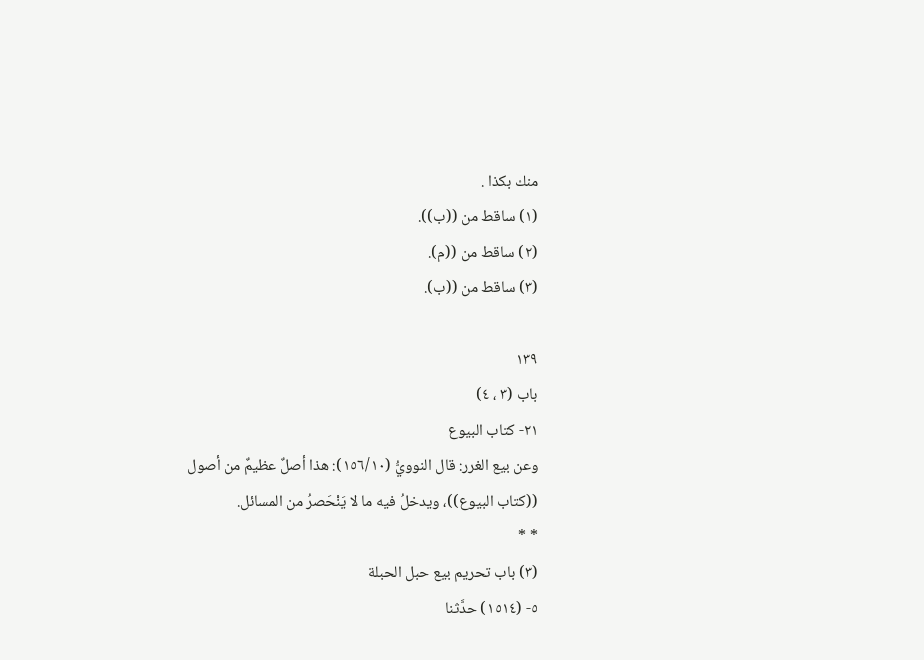منك بكذا .
(١) ساقط من ((ب)).
(٢) ساقط من ((م).
(٣) ساقط من ((ب).

١٣٩
باب (٣ ، ٤)
٢١- كتاب البيوع
وعن بيع الغرر: قال النوويُّ (١٥٦/١٠): هذا أصلٌ عظيمٌ من أصول
((كتاب البيوع))، ويدخلُ فيه ما لا يَنْحَصرُ من المسائل.
* *
(٣) باب تحريم بيع حبل الحبلة
٥- (١٥١٤) حدَّثنا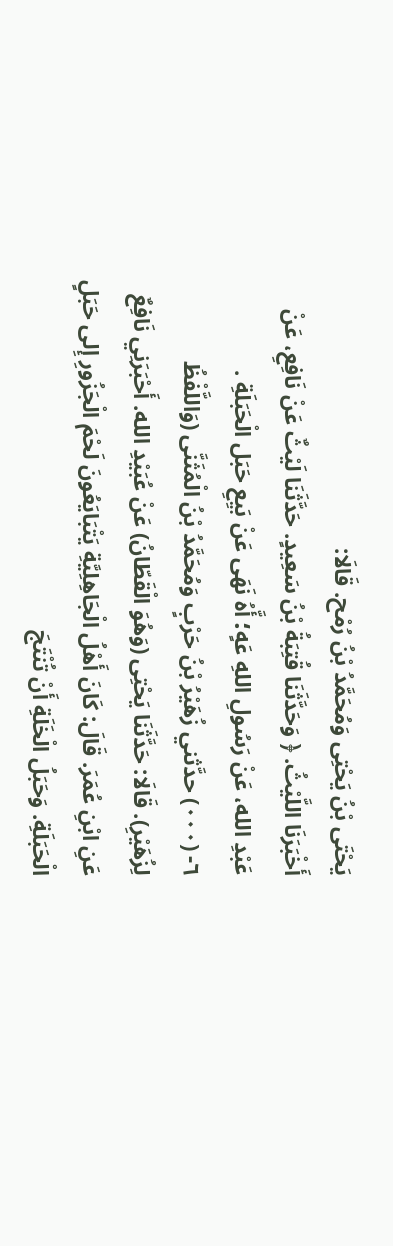يَحْتَى بْنُ يَحْتِى وَمُحَمَّدُ بْنُ رُمْح. قَالَا:
أَخْبَرَنَا اللَّيْثُ. ﴿ وَحَدَّثَنَا قُتِبَةُ بْنُ سَعِيدٍ. حَدَّثَنَا لَيْثٌ عَنْ نَافِعِ، عَنْ
عَبْدِ الله، عَنْ رَسُولِ اللهِ عَهٍ؛ أَّهُ نَهَى عَنْ بَيِعِ حَبَل الْحَبَلَةِ .
٦- (٠٠٠) حدَّثني زُهَيْرُ بْنُ حَرْبٍ وَمُحَمَّدُ بْنُ الْمُثَنَّى (وَاللَّفْظُ
لِزُهَيْرِ). قَالَا: حَدَّثَنَا يَحْتِى (وَهُوَ الْقَطّانُ) عَنْ عُبَيْدِ الله. أَحْبَرَنِي نَافِعٌ
عَنِ ابْنِ عُمَرَ. قَالَ: كَانَ أَهْلُ الْجَاهِلِيَّةِ يَتْبَايَعُونَ لَحْمَ الْجَزُورِ إِلى حَبَلٍ
الْحَبَلَةِ. وَحَبَلُ الْخَلَةِ أَنْ تُنْتَجَ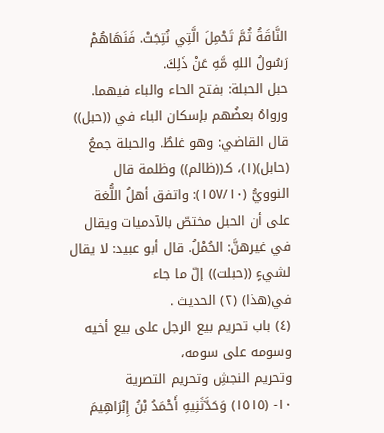النَّاقَةُ ثُمَّ تَحْمِلَ الَّتِي نُتِجَتْ. فَنَهَاهُمْ
رَسُولُ اللهِ مَّهِ عَنْ ذَلِكَ.
حبل الحبلة: بفتح الحاء والباء فيهما. ورواهُ بعضُهم بإسكان الباء في ((حبل))
قال القاضي: وهو غلطٌ. والحبلة جمعُ (حابل)(١)، كـ((ظالم)) وظلمة قال
النوويُّ (١٥٧/١٠): واتفق أهلُ اللُّغة على أن الحبل مختصّ بالآدميات ويقال
في غيرهنَّ: الحُمْلُ. قال أبو عبيد: لا يقال لشيءٍ ((حبلت)) إلّ ما جاء
في(هذا) (٢) الحديث .
(٤) باب تحريم بيع الرجل على بيع أخيه وسومه على سومه،
وتحريم النجشِ وتحريم التصرية
١٠- (١٥١٥) وَحَدَّثَنِيهِ أَحْمَدُ بْنُ إِبْرَاهِيمَ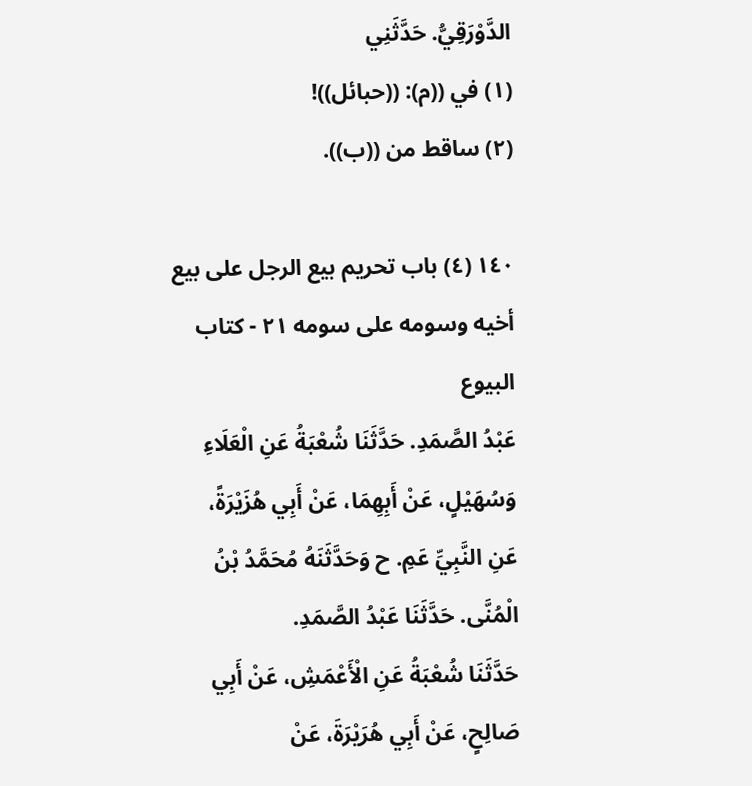الدَّوْرَقِيُّ. حَدَّثَنِي
(١) في ((م): ((حبائل))!
(٢) ساقط من ((ب)).

١٤٠ (٤) باب تحريم بيع الرجل على بيع أخيه وسومه على سومه ٢١ - كتاب البيوع
عَبْدُ الصَّمَدِ. حَدَّثَنَا شُعْبَةُ عَنِ الْعَلَاءِ وَسُهَيْلٍ، عَنْ أَبِهِمَا، عَنْ أَبِي هُزَيْرَةً،
عَنِ النَّبِيِّ عَمِ. ح وَحَدَّثَنَهُ مُحَمَّدُ بْنُ الْمُنَّى. حَدَّثَنَا عَبْدُ الصَّمَدِ.
حَدَّثَنَا شُعْبَةُ عَنِ الْأَعْمَشِ، عَنْ أَبِي صَالِحٍ، عَنْ أَبِي هُرَيْرَةَ، عَنْ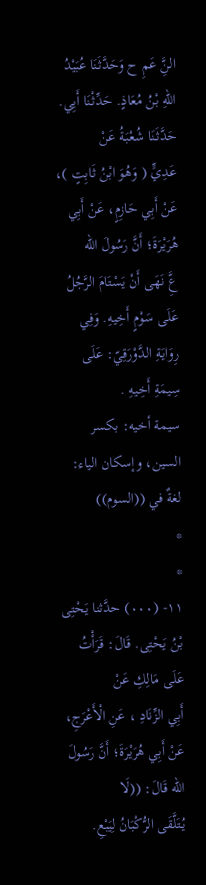النَِّ عَمِ ح وَحَدَّثَنَا عُبَيْدُ اللهِ بْنُ مُعَاذٍ. حَدِّثْنَا أَيِي. حَدَّثَنَا شُعْبَةُ عَنْ
عَدِيٍّ ( وَهُوَ ابْنُ ثَابِتٍ )، عَنْ أَبِي حَازِمٍ، عَنْ أَبِي هُرَيْرَةَ؛ أَنَّ رَسُولَ الله
عَِّ نَهَى أَنْ يَسْتَامَ الرَّجُلُ عَلَى سَوْمٍ أَخِيهِ. وَفِي رِوَايَةِ الدَّوْرَقِيّ: عَلَى
سِيمَةِ أَخِيهِ .
سيمة أخيه: بكسر السين، وإسكان الياء: لغةٌ في ((السوم))
*
*
١١- (٠٠٠) حدَّثنا يَحْتِى بْنُ يَحْتِى. قَالَ: قَرَأْتُ عَلَى مَالِكِ عَنْ
أَبِي الزِّنَادِ ، عَنِ الْأَعْرَجِ، عَنْ أَبِي هُرَيْرَةَ؛ أَنَّ رَسُولَ الله قَالَ: ((لَا
يُتَلَّقَى الرُّكْبَانُ لِيَبْعِ.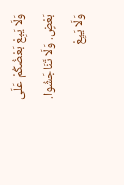وَلَا يَبِعْ بَعْضُكُمْ عَلَى بَعْضٍ. وَلَا تَنَاجَشُوا.
وَلَا يَيِعْ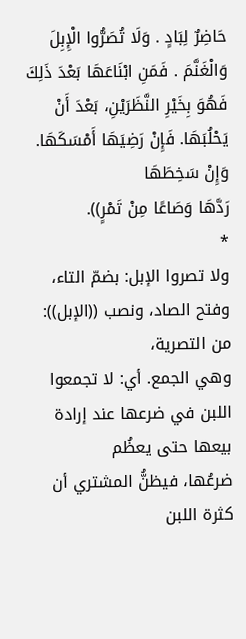حَاضِرٌ لِبَادٍ . وَلَا تُصَرُّوا الْإِبِلَ وَالْغَنَّمَ . فَمَنِ ابْنَاعَهَا بَعْدَ ذَلِكَ
فَهُوَ بِخَيْرِ النَّظَرَيْنِ، بَعْدَ أَنْ يَحْلُبَهَا. فَإِنْ رَضِيَهَا أَمْسَكَهَا. وَإِنْ سَخِطَهَا
رَدَّهَا وَصَاعًا مِنْ تَمْرٍ)).
*
ولا تصروا الإبل: بضمّ التاء، وفتح الصاد، ونصب ((الإبل)): من التصرية،
وهي الجمع. أي: لا تجمعوا اللبن في ضرعها عند إرادة بيعها حتى يعظُم
ضرعُها، فيظنُّ المشتري أن كثرة اللبن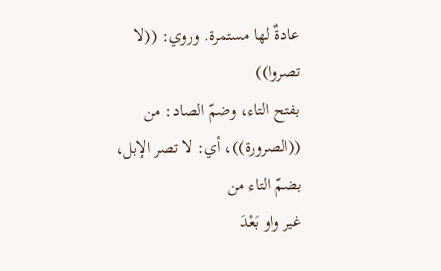عادةٌ لها مستمرة. وروي: ((لا تصروا))
بفتح التاء، وضمّ الصاد: من ((الصرورة))، أي: لا تصر الإبل، بضمّ التاء من
غير واو بَعْدَ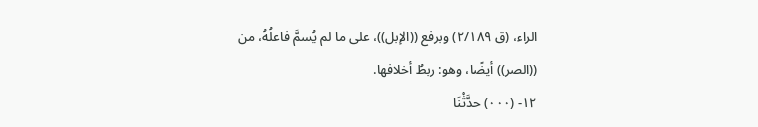الراء، (ق ٢/١٨٩) وبرفع ((الإبل))، على ما لم يُسمَّ فاعلُهُ، من
((الصر)) أيضًا، وهو: ربطُ أخلافها.
١٢- (٠٠٠) حدَّثْنَا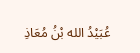عُبَيْدُ الله بْنُ مُعَاذِ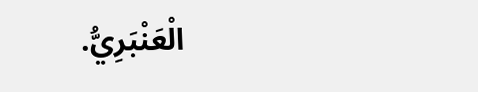الْعَنْبَرِيُّ.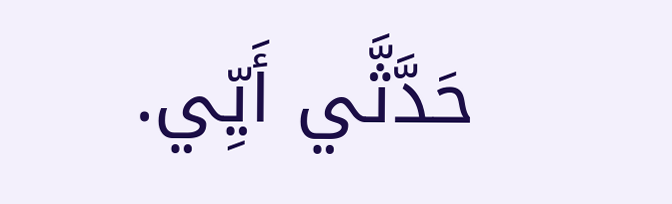حَدَّثَّي أَيِّي.